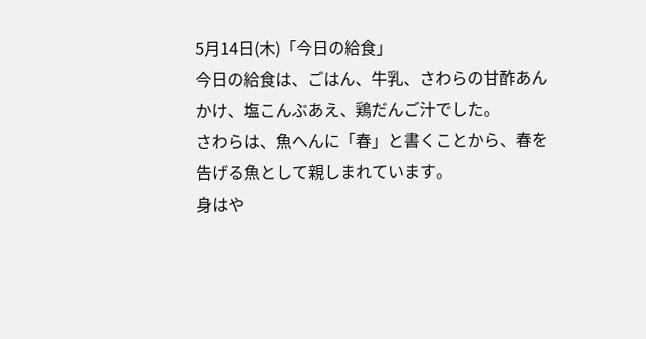5月14日(木)「今日の給食」
今日の給食は、ごはん、牛乳、さわらの甘酢あんかけ、塩こんぶあえ、鶏だんご汁でした。
さわらは、魚へんに「春」と書くことから、春を告げる魚として親しまれています。
身はや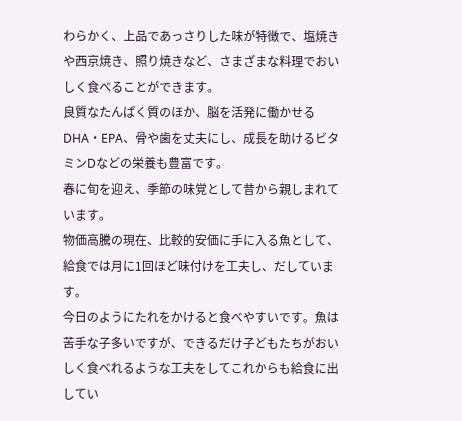わらかく、上品であっさりした味が特徴で、塩焼きや西京焼き、照り焼きなど、さまざまな料理でおいしく食べることができます。
良質なたんぱく質のほか、脳を活発に働かせるDHA・EPA、骨や歯を丈夫にし、成長を助けるビタミンDなどの栄養も豊富です。
春に旬を迎え、季節の味覚として昔から親しまれています。
物価高騰の現在、比較的安価に手に入る魚として、給食では月に1回ほど味付けを工夫し、だしています。
今日のようにたれをかけると食べやすいです。魚は苦手な子多いですが、できるだけ子どもたちがおいしく食べれるような工夫をしてこれからも給食に出してい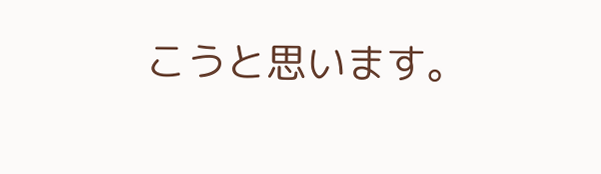こうと思います。